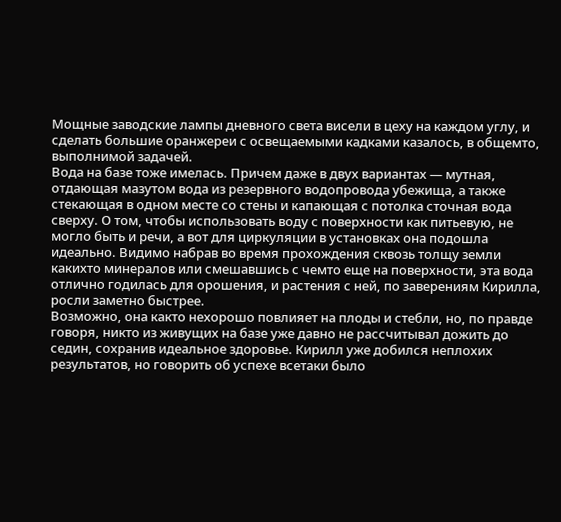Мощные заводские лампы дневного света висели в цеху на каждом углу, и сделать большие оранжереи с освещаемыми кадками казалось, в общемто, выполнимой задачей.
Вода на базе тоже имелась. Причем даже в двух вариантах — мутная, отдающая мазутом вода из резервного водопровода убежища, а также стекающая в одном месте со стены и капающая с потолка сточная вода сверху. О том, чтобы использовать воду с поверхности как питьевую, не могло быть и речи, а вот для циркуляции в установках она подошла идеально. Видимо набрав во время прохождения сквозь толщу земли какихто минералов или смешавшись с чемто еще на поверхности, эта вода отлично годилась для орошения, и растения с ней, по заверениям Кирилла, росли заметно быстрее.
Возможно, она както нехорошо повлияет на плоды и стебли, но, по правде говоря, никто из живущих на базе уже давно не рассчитывал дожить до седин, сохранив идеальное здоровье. Кирилл уже добился неплохих результатов, но говорить об успехе всетаки было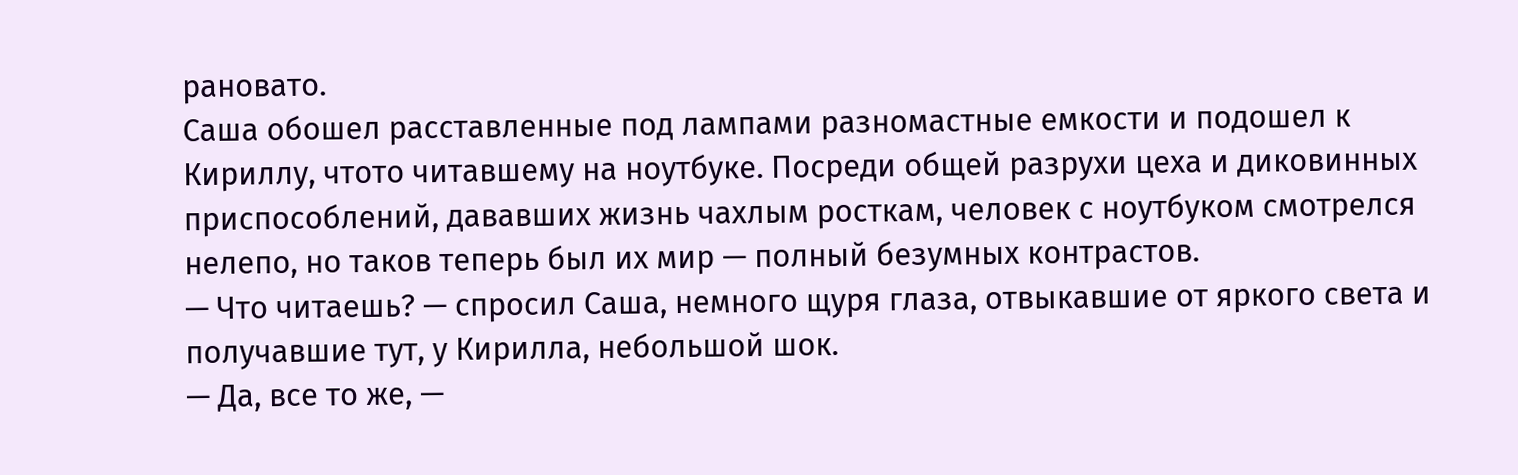рановато.
Саша обошел расставленные под лампами разномастные емкости и подошел к Кириллу, чтото читавшему на ноутбуке. Посреди общей разрухи цеха и диковинных приспособлений, дававших жизнь чахлым росткам, человек с ноутбуком смотрелся нелепо, но таков теперь был их мир — полный безумных контрастов.
— Что читаешь? — спросил Саша, немного щуря глаза, отвыкавшие от яркого света и получавшие тут, у Кирилла, небольшой шок.
— Да, все то же, —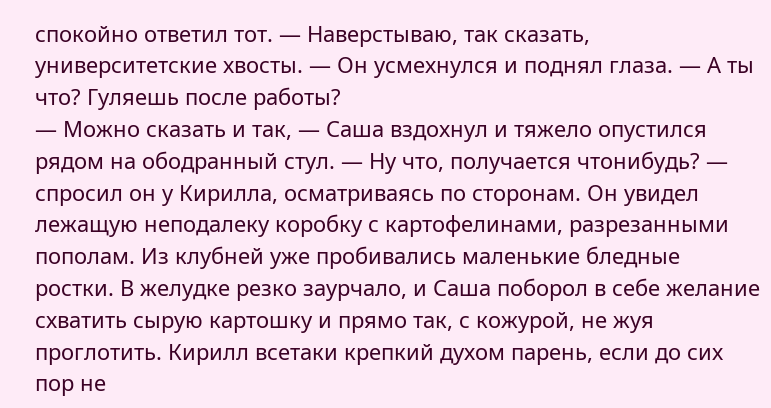спокойно ответил тот. — Наверстываю, так сказать, университетские хвосты. — Он усмехнулся и поднял глаза. — А ты что? Гуляешь после работы?
— Можно сказать и так, — Саша вздохнул и тяжело опустился рядом на ободранный стул. — Ну что, получается чтонибудь? — спросил он у Кирилла, осматриваясь по сторонам. Он увидел лежащую неподалеку коробку с картофелинами, разрезанными пополам. Из клубней уже пробивались маленькие бледные ростки. В желудке резко заурчало, и Саша поборол в себе желание схватить сырую картошку и прямо так, с кожурой, не жуя проглотить. Кирилл всетаки крепкий духом парень, если до сих пор не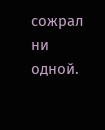сожрал ни одной.